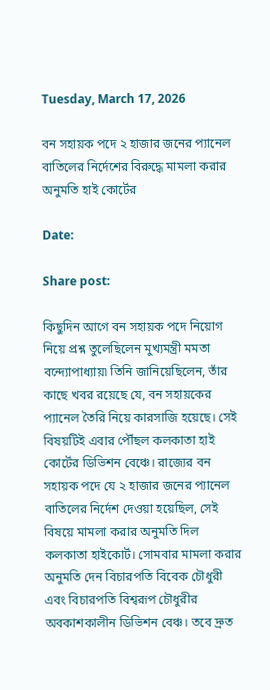Tuesday, March 17, 2026

বন সহায়ক পদে ২ হাজার জনের প্যানেল বাতিলের নির্দেশের বিরুদ্ধে মামলা করার অনুমতি হাই কোর্টের

Date:

Share post:

কিছুদিন আগে বন সহায়ক পদে নিয়োগ নিয়ে প্রশ্ন তুলেছিলেন মুখ্যমন্ত্রী মমতা বন্দ্যোপাধ্যায়৷ তিনি জানিয়েছিলেন, তাঁর কাছে খবর রয়েছে যে, বন সহায়কের প্যানেল তৈরি নিয়ে কারসাজি হয়েছে। সেই বিষয়টিই এবার পৌঁছল কলকাতা হাই কোর্টের ডিভিশন বেঞ্চে। রাজ্যের বন সহায়ক পদে যে ২ হাজার জনের প্যানেল বাতিলের নির্দেশ দেওয়া হয়েছিল, সেই বিষয়ে মামলা করার অনুমতি দিল কলকাতা হাইকোর্ট। সোমবার মামলা করার অনুমতি দেন বিচারপতি বিবেক চৌধুরী এবং বিচারপতি বিশ্বরূপ চৌধুরীর অবকাশকালীন ডিভিশন বেঞ্চ। তবে দ্রুত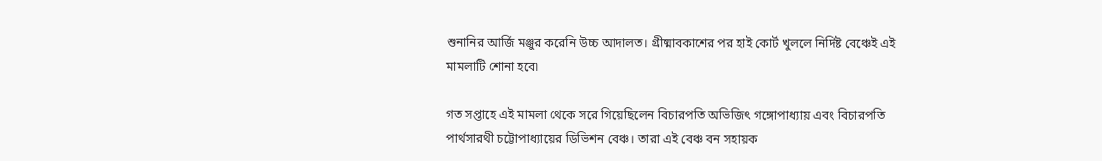শুনানির আর্জি মঞ্জুর করেনি উচ্চ আদালত। গ্রীষ্মাবকাশের পর হাই কোর্ট খুললে নির্দিষ্ট বেঞ্চেই এই মামলাটি শোনা হবে৷

গত সপ্তাহে এই মামলা থেকে সরে গিয়েছিলেন বিচারপতি অভিজিৎ গঙ্গোপাধ্যায় এবং বিচারপতি পার্থসারথী চট্টোপাধ্যায়ের ডিভিশন বেঞ্চ। তারা এই বেঞ্চ বন সহায়ক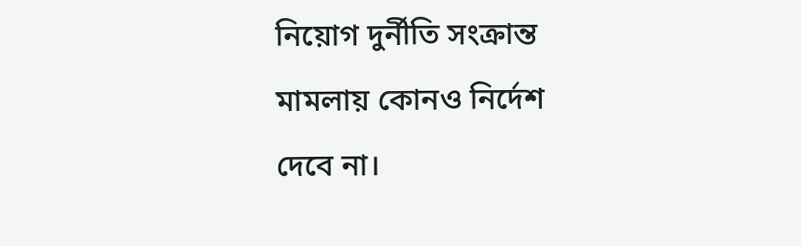নিয়োগ দুর্নীতি সংক্রান্ত মামলায় কোনও নির্দেশ দেবে না।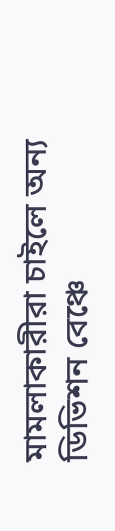মামলাকারীরা চাইলে অন্য ডিভিশন বেঞ্চে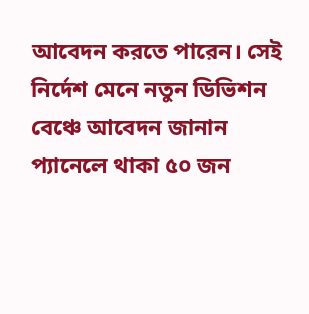আবেদন করতে পারেন। সেই নির্দেশ মেনে নতুন ডিভিশন বেঞ্চে আবেদন জানান প্যানেলে থাকা ৫০ জন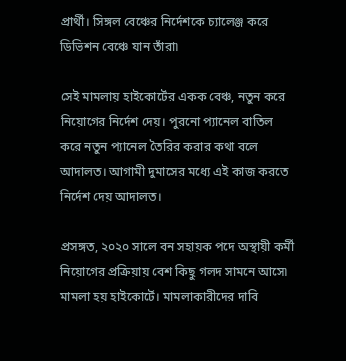প্রার্থী। সিঙ্গল বেঞ্চের নির্দেশকে চ্যালেঞ্জ করে ডিভিশন বেঞ্চে যান তাঁরা৷

সেই মামলায় হাইকোর্টের একক বেঞ্চ, নতুন করে নিয়োগের নির্দেশ দেয়। পুরনো প্যানেল বাতিল করে নতুন প্যানেল তৈরির করার কথা বলে আদালত। আগামী দুমাসের মধ্যে এই কাজ করতে নির্দেশ দেয় আদালত।

প্রসঙ্গত, ২০২০ সালে বন সহায়ক পদে অস্থায়ী কর্মী নিয়োগের প্রক্রিয়ায় বেশ কিছু গলদ সামনে আসে৷ মামলা হয় হাইকোর্টে। মামলাকারীদের দাবি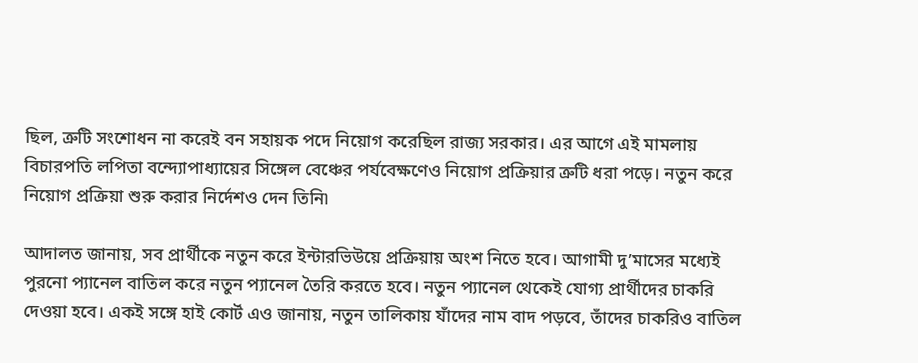ছিল, ত্রুটি সংশোধন না করেই বন সহায়ক পদে নিয়োগ করেছিল রাজ্য সরকার। এর আগে এই মামলায় বিচারপতি লপিতা বন্দ্যোপাধ্যায়ের সিঙ্গেল বেঞ্চের পর্যবেক্ষণেও নিয়োগ প্রক্রিয়ার ত্রুটি ধরা পড়ে। নতুন করে নিয়োগ প্রক্রিয়া শুরু করার নির্দেশও দেন তিনি৷

আদালত জানায়, সব প্রার্থীকে নতুন করে ইন্টারভিউয়ে প্রক্রিয়ায় অংশ নিতে হবে। আগামী দু’মাসের মধ্যেই পুরনো প্যানেল বাতিল করে নতুন প্যানেল তৈরি করতে হবে। নতুন প্যানেল থেকেই যোগ্য প্রার্থীদের চাকরি দেওয়া হবে। একই সঙ্গে হাই কোর্ট এও জানায়, নতুন তালিকায় যাঁদের নাম বাদ পড়বে, তাঁদের চাকরিও বাতিল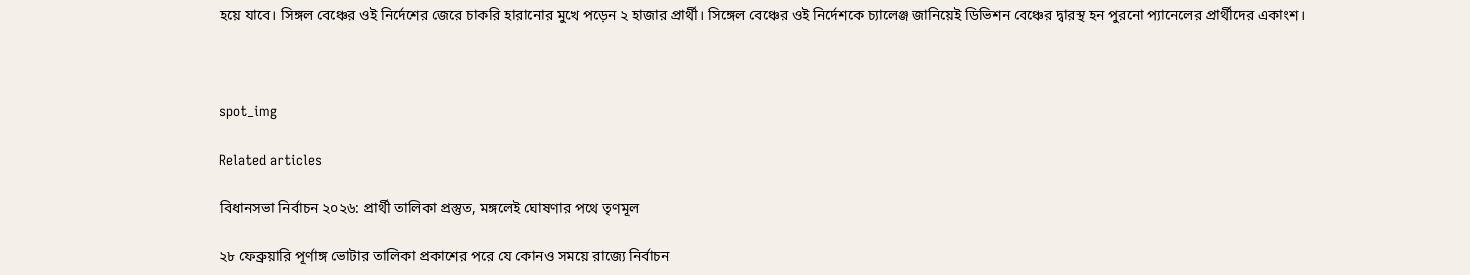হয়ে যাবে। সিঙ্গল বেঞ্চের ওই নির্দেশের জেরে চাকরি হারানোর মুখে পড়েন ২ হাজার প্রার্থী। সিঙ্গেল বেঞ্চের ওই নির্দেশকে চ্যালেঞ্জ জানিয়েই ডিভিশন বেঞ্চের দ্বারস্থ হন পুরনো প্যানেলের প্রার্থীদের একাংশ।



spot_img

Related articles

বিধানসভা নির্বাচন ২০২৬: প্রার্থী তালিকা প্রস্তুত, মঙ্গলেই ঘোষণার পথে তৃণমূল

২৮ ফেব্রুয়ারি পূর্ণাঙ্গ ভোটার তালিকা প্রকাশের পরে যে কোনও সময়ে রাজ্যে নির্বাচন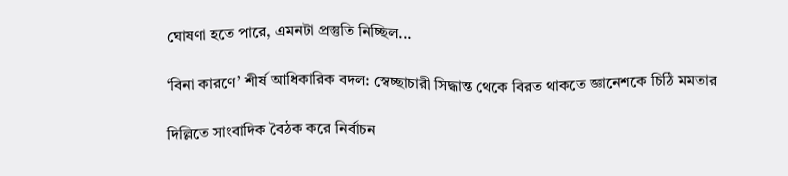ঘোষণা হতে পারে, এমনটা প্রস্তুতি নিচ্ছিল...

‘বিনা কারণে’ শীর্ষ আধিকারিক বদল: স্বেচ্ছাচারী সিদ্ধান্ত থেকে বিরত থাকতে জ্ঞানেশকে চিঠি মমতার

দিল্লিতে সাংবাদিক বৈঠক করে নির্বাচন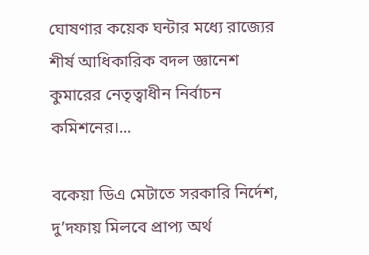ঘোষণার কয়েক ঘন্টার মধ্যে রাজ্যের শীর্ষ আধিকারিক বদল জ্ঞানেশ কুমারের নেতৃত্বাধীন নির্বাচন কমিশনের।...

বকেয়া ডিএ মেটাতে সরকারি নির্দেশ, দু’দফায় মিলবে প্রাপ্য অর্থ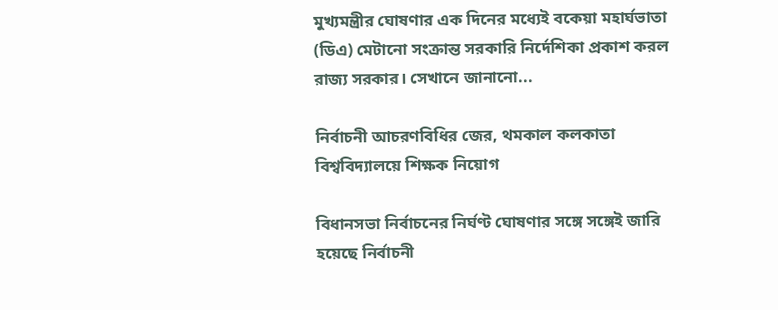মুখ্যমন্ত্রীর ঘোষণার এক দিনের মধ্যেই বকেয়া মহার্ঘভাতা (ডিএ) মেটানো সংক্রান্ত সরকারি নির্দেশিকা প্রকাশ করল রাজ্য সরকার। সেখানে জানানো...

নির্বাচনী আচরণবিধির জের, থমকাল কলকাতা বিশ্ববিদ্যালয়ে শিক্ষক নিয়োগ

বিধানসভা নির্বাচনের নির্ঘণ্ট ঘোষণার সঙ্গে সঙ্গেই জারি হয়েছে নির্বাচনী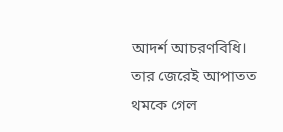আদর্শ আচরণবিধি। তার জেরেই আপাতত থমকে গেল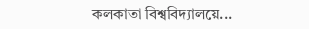কলকাতা বিশ্ববিদ্যালয়ে...